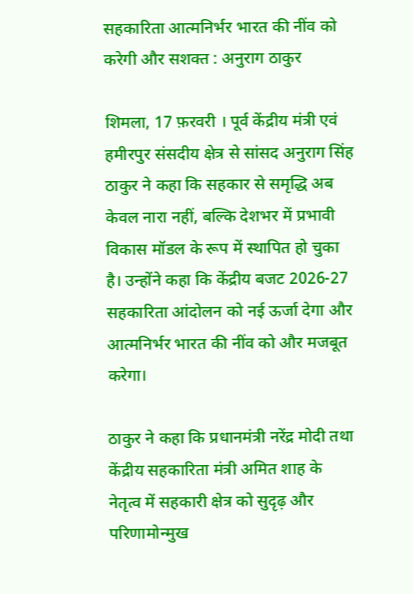सहकारिता आत्मनिर्भर भारत की नींव को करेगी और सशक्त : अनुराग ठाकुर

शिमला, 17 फ़रवरी । पूर्व केंद्रीय मंत्री एवं हमीरपुर संसदीय क्षेत्र से सांसद अनुराग सिंह ठाकुर ने कहा कि सहकार से समृद्धि अब केवल नारा नहीं, बल्कि देशभर में प्रभावी विकास मॉडल के रूप में स्थापित हो चुका है। उन्होंने कहा कि केंद्रीय बजट 2026-27 सहकारिता आंदोलन को नई ऊर्जा देगा और आत्मनिर्भर भारत की नींव को और मजबूत करेगा।

ठाकुर ने कहा कि प्रधानमंत्री नरेंद्र मोदी तथा केंद्रीय सहकारिता मंत्री अमित शाह के नेतृत्व में सहकारी क्षेत्र को सुदृढ़ और परिणामोन्मुख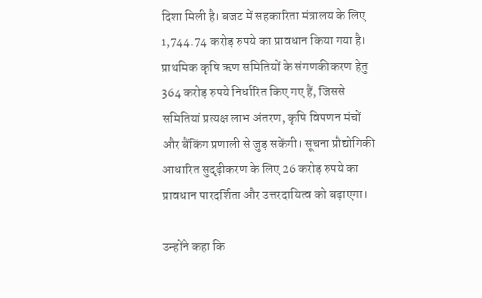दिशा मिली है। बजट में सहकारिता मंत्रालय के लिए 1,744.74 करोड़ रुपये का प्रावधान किया गया है। प्राथमिक कृषि ऋण समितियों के संगणकीकरण हेतु 364 करोड़ रुपये निर्धारित किए गए हैं, जिससे समितियां प्रत्यक्ष लाभ अंतरण, कृषि विपणन मंचों और बैंकिंग प्रणाली से जुड़ सकेंगी। सूचना प्रौद्योगिकी आधारित सुदृढ़ीकरण के लिए 26 करोड़ रुपये का प्रावधान पारदर्शिता और उत्तरदायित्व को बढ़ाएगा।

उन्होंने कहा कि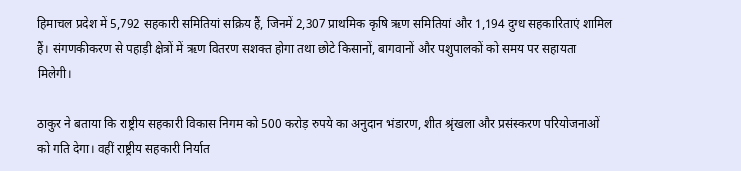हिमाचल प्रदेश में 5,792 सहकारी समितियां सक्रिय हैं, जिनमें 2,307 प्राथमिक कृषि ऋण समितियां और 1,194 दुग्ध सहकारिताएं शामिल हैं। संगणकीकरण से पहाड़ी क्षेत्रों में ऋण वितरण सशक्त होगा तथा छोटे किसानों, बागवानों और पशुपालकों को समय पर सहायता मिलेगी।

ठाकुर ने बताया कि राष्ट्रीय सहकारी विकास निगम को 500 करोड़ रुपये का अनुदान भंडारण, शीत श्रृंखला और प्रसंस्करण परियोजनाओं को गति देगा। वहीं राष्ट्रीय सहकारी निर्यात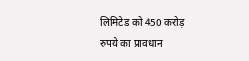लिमिटेड को 450 करोड़ रुपये का प्रावधान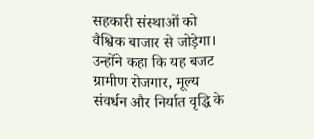सहकारी संस्थाओं को वैश्विक बाजार से जोड़ेगा। उन्होंने कहा कि यह बजट ग्रामीण रोजगार, मूल्य संवर्धन और निर्यात वृद्धि के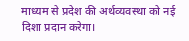माध्यम से प्रदेश की अर्थव्यवस्था को नई दिशा प्रदान करेगा।